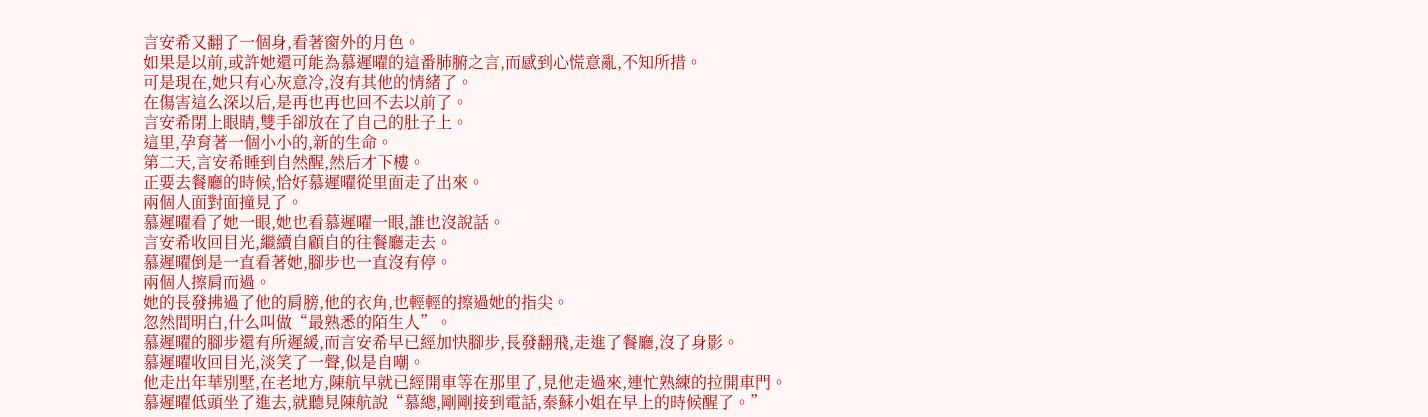言安希又翻了一個身,看著窗外的月色。
如果是以前,或許她還可能為慕遲曜的這番肺腑之言,而感到心慌意亂,不知所措。
可是現在,她只有心灰意冷,沒有其他的情緒了。
在傷害這么深以后,是再也再也回不去以前了。
言安希閉上眼睛,雙手卻放在了自己的肚子上。
這里,孕育著一個小小的,新的生命。
第二天,言安希睡到自然醒,然后才下樓。
正要去餐廳的時候,恰好慕遲曜從里面走了出來。
兩個人面對面撞見了。
慕遲曜看了她一眼,她也看慕遲曜一眼,誰也沒說話。
言安希收回目光,繼續自顧自的往餐廳走去。
慕遲曜倒是一直看著她,腳步也一直沒有停。
兩個人擦肩而過。
她的長發拂過了他的肩膀,他的衣角,也輕輕的擦過她的指尖。
忽然間明白,什么叫做“最熟悉的陌生人”。
慕遲曜的腳步還有所遲緩,而言安希早已經加快腳步,長發翻飛,走進了餐廳,沒了身影。
慕遲曜收回目光,淡笑了一聲,似是自嘲。
他走出年華別墅,在老地方,陳航早就已經開車等在那里了,見他走過來,連忙熟練的拉開車門。
慕遲曜低頭坐了進去,就聽見陳航說“慕總,剛剛接到電話,秦蘇小姐在早上的時候醒了。”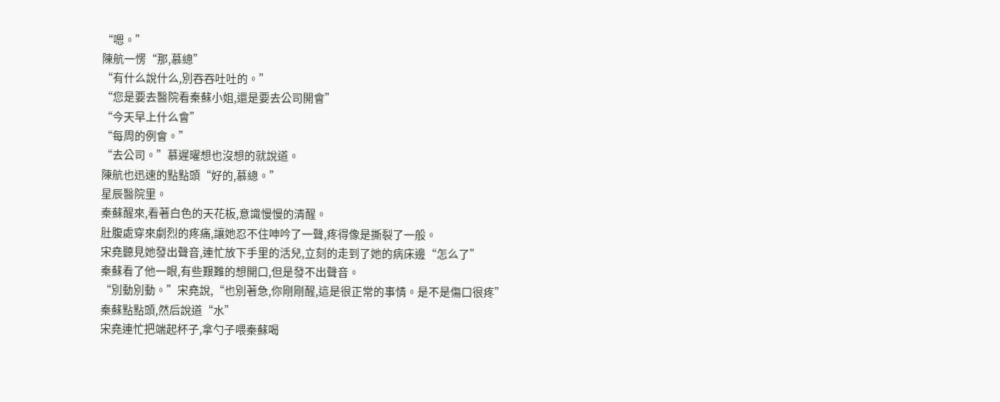“嗯。”
陳航一愣“那,慕總”
“有什么說什么,別吞吞吐吐的。”
“您是要去醫院看秦蘇小姐,還是要去公司開會”
“今天早上什么會”
“每周的例會。”
“去公司。”慕遲曜想也沒想的就說道。
陳航也迅速的點點頭“好的,慕總。”
星辰醫院里。
秦蘇醒來,看著白色的天花板,意識慢慢的清醒。
肚腹處穿來劇烈的疼痛,讓她忍不住呻吟了一聲,疼得像是撕裂了一般。
宋堯聽見她發出聲音,連忙放下手里的活兒,立刻的走到了她的病床邊“怎么了”
秦蘇看了他一眼,有些艱難的想開口,但是發不出聲音。
“別動別動。”宋堯說,“也別著急,你剛剛醒,這是很正常的事情。是不是傷口很疼”
秦蘇點點頭,然后說道“水”
宋堯連忙把端起杯子,拿勺子喂秦蘇喝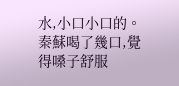水,小口小口的。
秦蘇喝了幾口,覺得嗓子舒服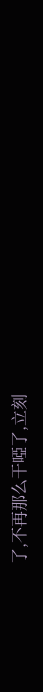了,不再那么干啞了,立刻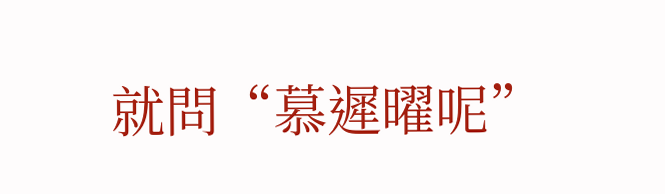就問“慕遲曜呢”